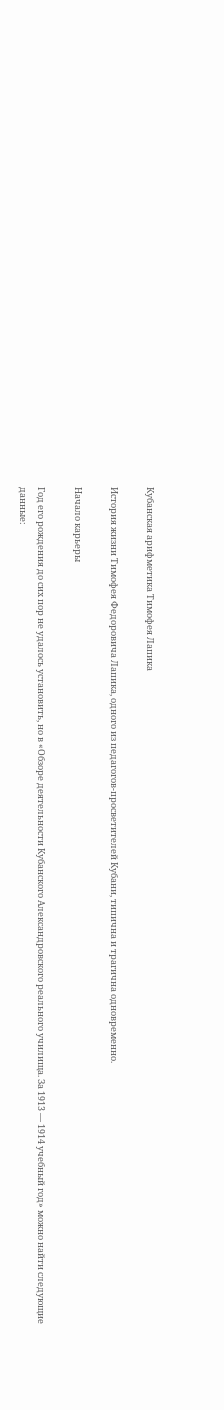Кубанская арифметика Тимофея Лапика

История жизни Тимофея Федоровича Лапика, одного из педагогов-просветителей Кубани, типична и трагична одновременно.

Начало карьеры

Год его рождения до сих пор не удалось установить, но в «Обзоре деятельности Кубанского Александровского реального училища. За 1913 — 1914 учебный год» можно найти следующие данные: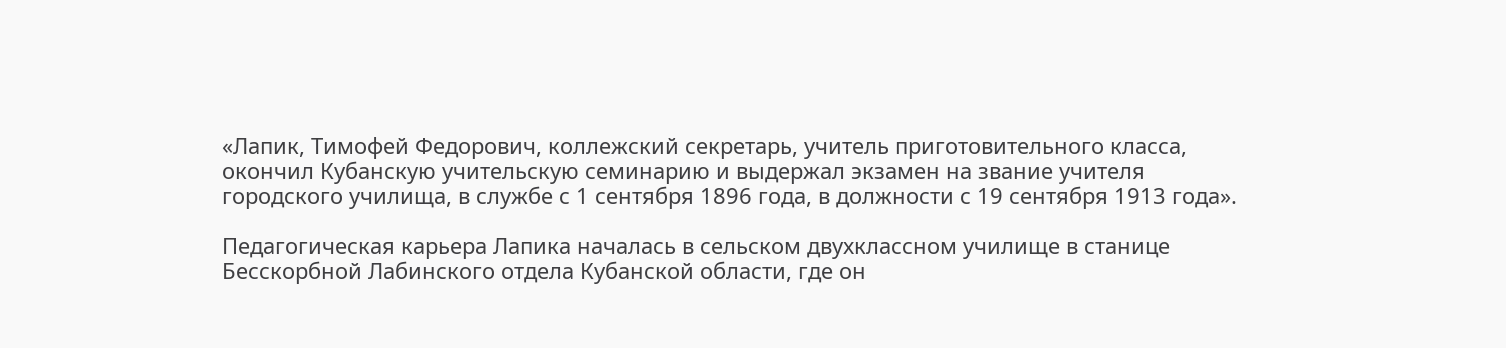«Лапик, Тимофей Федорович, коллежский секретарь, учитель приготовительного класса, окончил Кубанскую учительскую семинарию и выдержал экзамен на звание учителя городского училища, в службе с 1 сентября 1896 года, в должности с 19 сентября 1913 года».

Педагогическая карьера Лапика началась в сельском двухклассном училище в станице Бесскорбной Лабинского отдела Кубанской области, где он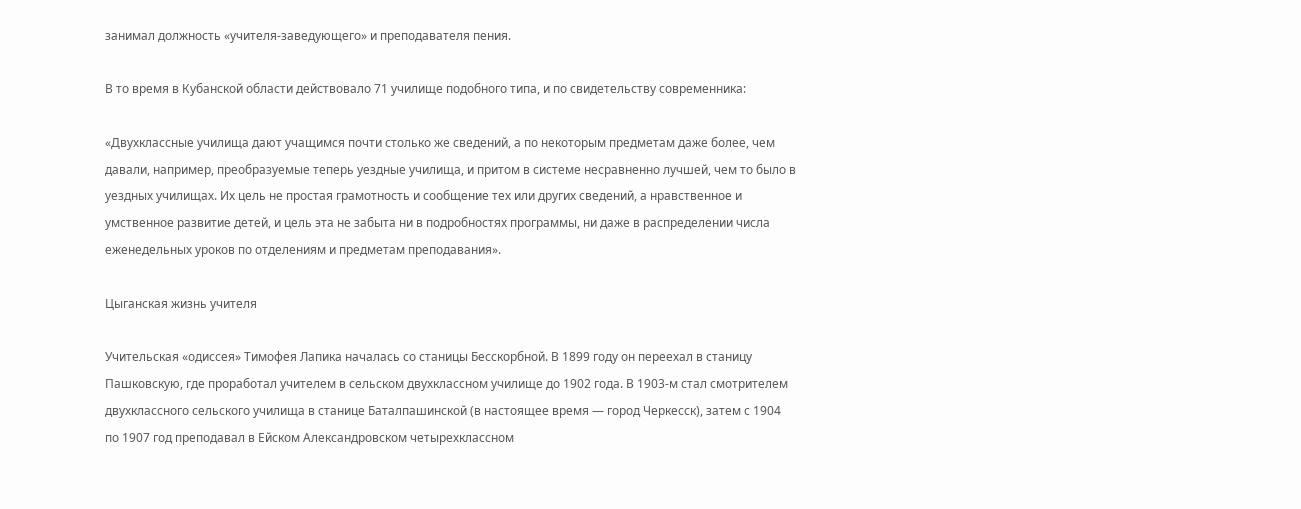занимал должность «учителя-заведующего» и преподавателя пения.

В то время в Кубанской области действовало 71 училище подобного типа, и по свидетельству современника:

«Двухклассные училища дают учащимся почти столько же сведений, а по некоторым предметам даже более, чем давали, например, преобразуемые теперь уездные училища, и притом в системе несравненно лучшей, чем то было в уездных училищах. Их цель не простая грамотность и сообщение тех или других сведений, а нравственное и умственное развитие детей, и цель эта не забыта ни в подробностях программы, ни даже в распределении числа еженедельных уроков по отделениям и предметам преподавания».

Цыганская жизнь учителя

Учительская «одиссея» Тимофея Лапика началась со станицы Бесскорбной. В 1899 году он переехал в станицу Пашковскую, где проработал учителем в сельском двухклассном училище до 1902 года. В 1903-м стал смотрителем двухклассного сельского училища в станице Баталпашинской (в настоящее время — город Черкесск), затем с 1904 по 1907 год преподавал в Ейском Александровском четырехклассном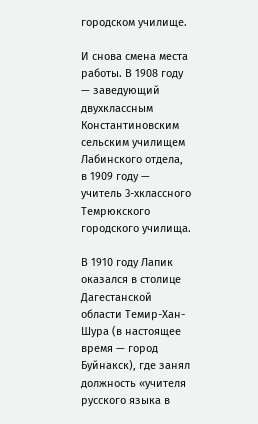городском училище.

И снова смена места работы. В 1908 году — заведующий двухклассным Константиновским сельским училищем Лабинского отдела, в 1909 году — учитель 3-хклассного Темрюкского городского училища.

В 1910 году Лапик оказался в столице Дагестанской области Темир-Хан-Шура (в настоящее время — город Буйнакск), где занял должность «учителя русского языка в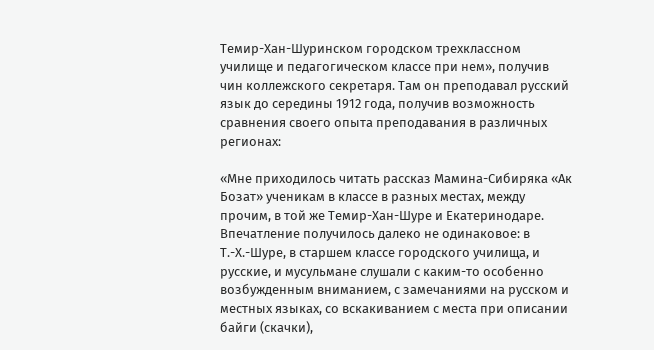Темир-Хан-Шуринском городском трехклассном училище и педагогическом классе при нем», получив чин коллежского секретаря. Там он преподавал русский язык до середины 1912 года, получив возможность сравнения своего опыта преподавания в различных регионах:

«Мне приходилось читать рассказ Мамина-Сибиряка «Ак Бозат» ученикам в классе в разных местах, между прочим, в той же Темир-Хан-Шуре и Екатеринодаре. Впечатление получилось далеко не одинаковое: в Т.-Х.-Шуре, в старшем классе городского училища, и русские, и мусульмане слушали с каким-то особенно возбужденным вниманием, с замечаниями на русском и местных языках, со вскакиванием с места при описании байги (скачки),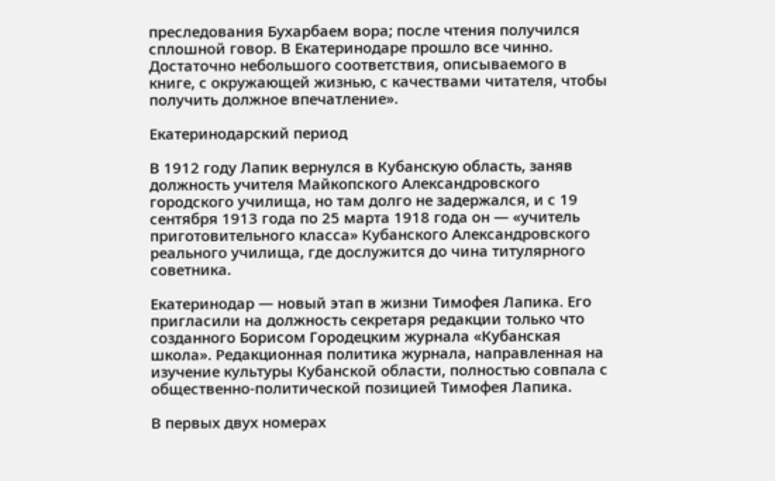преследования Бухарбаем вора; после чтения получился сплошной говор. В Екатеринодаре прошло все чинно. Достаточно небольшого соответствия, описываемого в книге, с окружающей жизнью, с качествами читателя, чтобы получить должное впечатление».

Екатеринодарский период

В 1912 году Лапик вернулся в Кубанскую область, заняв должность учителя Майкопского Александровского городского училища, но там долго не задержался, и с 19 сентября 1913 года по 25 марта 1918 года он — «учитель приготовительного класса» Кубанского Александровского реального училища, где дослужится до чина титулярного советника.

Екатеринодар — новый этап в жизни Тимофея Лапика. Его пригласили на должность секретаря редакции только что созданного Борисом Городецким журнала «Кубанская школа». Редакционная политика журнала, направленная на изучение культуры Кубанской области, полностью совпала с общественно-политической позицией Тимофея Лапика.

В первых двух номерах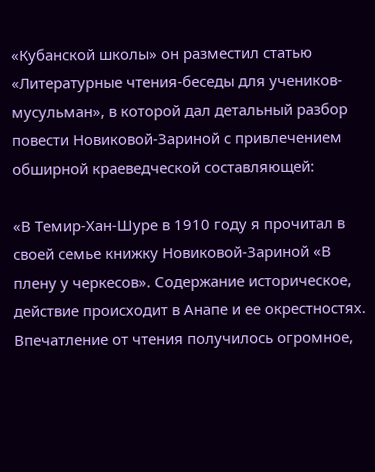«Кубанской школы» он разместил статью «Литературные чтения-беседы для учеников-мусульман», в которой дал детальный разбор повести Новиковой-Зариной с привлечением обширной краеведческой составляющей:

«В Темир-Хан-Шуре в 1910 году я прочитал в своей семье книжку Новиковой-Зариной «В плену у черкесов». Содержание историческое, действие происходит в Анапе и ее окрестностях. Впечатление от чтения получилось огромное,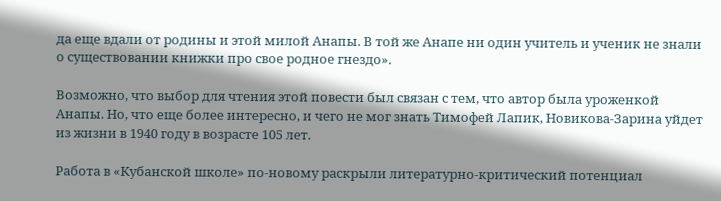да еще вдали от родины и этой милой Анапы. В той же Анапе ни один учитель и ученик не знали о существовании книжки про свое родное гнездо».

Возможно, что выбор для чтения этой повести был связан с тем, что автор была уроженкой Анапы. Но, что еще более интересно, и чего не мог знать Тимофей Лапик, Новикова-Зарина уйдет из жизни в 1940 году в возрасте 105 лет.

Работа в «Кубанской школе» по-новому раскрыли литературно-критический потенциал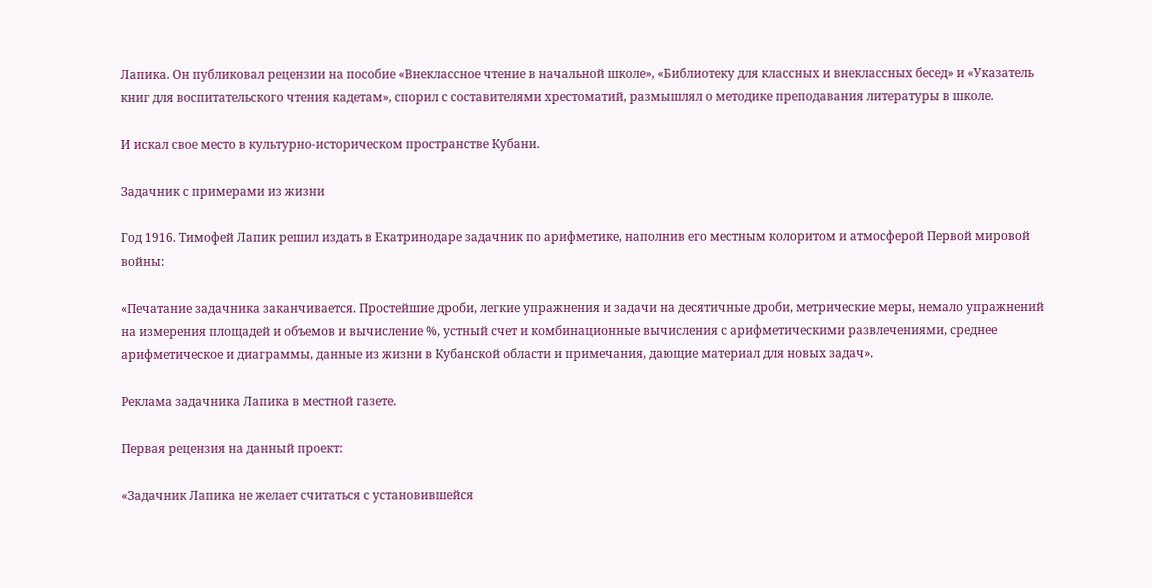Лапика. Он публиковал рецензии на пособие «Внеклассное чтение в начальной школе», «Библиотеку для классных и внеклассных бесед» и «Указатель книг для воспитательского чтения кадетам», спорил с составителями хрестоматий, размышлял о методике преподавания литературы в школе.

И искал свое место в культурно-историческом пространстве Кубани.

Задачник с примерами из жизни

Год 1916. Тимофей Лапик решил издать в Екатринодаре задачник по арифметике, наполнив его местным колоритом и атмосферой Первой мировой войны:

«Печатание задачника заканчивается. Простейшие дроби, легкие упражнения и задачи на десятичные дроби, метрические меры, немало упражнений на измерения площадей и объемов и вычисление %, устный счет и комбинационные вычисления с арифметическими развлечениями, среднее арифметическое и диаграммы, данные из жизни в Кубанской области и примечания, дающие материал для новых задач».

Реклама задачника Лапика в местной газете.

Первая рецензия на данный проект:

«Задачник Лапика не желает считаться с установившейся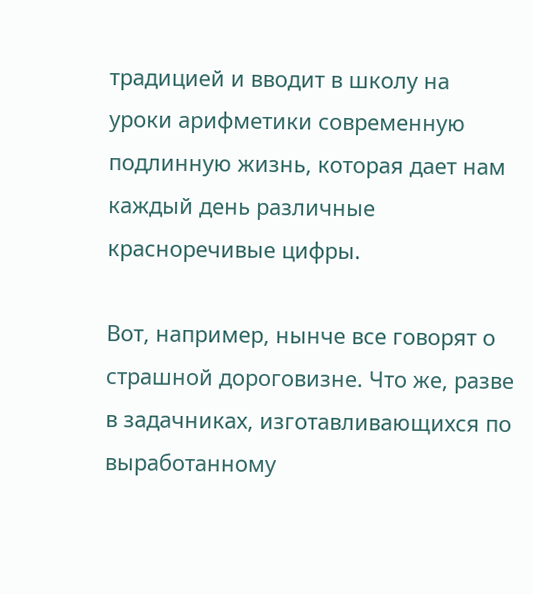традицией и вводит в школу на уроки арифметики современную подлинную жизнь, которая дает нам каждый день различные красноречивые цифры.

Вот, например, нынче все говорят о страшной дороговизне. Что же, разве в задачниках, изготавливающихся по выработанному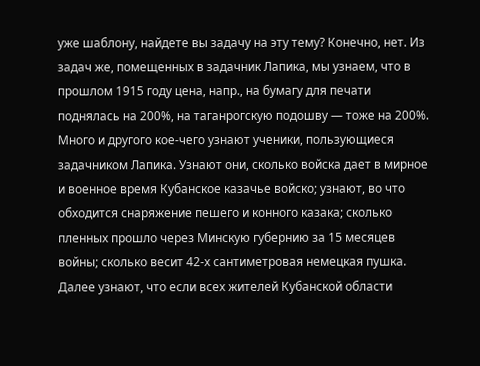уже шаблону, найдете вы задачу на эту тему? Конечно, нет. Из задач же, помещенных в задачник Лапика, мы узнаем, что в прошлом 1915 году цена, напр., на бумагу для печати поднялась на 200%, на таганрогскую подошву — тоже на 200%. Много и другого кое-чего узнают ученики, пользующиеся задачником Лапика. Узнают они, сколько войска дает в мирное и военное время Кубанское казачье войско; узнают, во что обходится снаряжение пешего и конного казака; сколько пленных прошло через Минскую губернию за 15 месяцев войны; сколько весит 42-х сантиметровая немецкая пушка. Далее узнают, что если всех жителей Кубанской области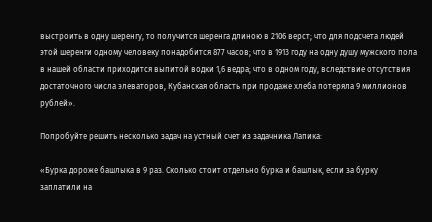выстроить в одну шеренгу, то получится шеренга длиною в 2106 верст; что для подсчета людей этой шеренги одному человеку понадобится 877 часов; что в 1913 году на одну душу мужского пола в нашей области приходится выпитой водки 1,6 ведра; что в одном году, вследствие отсутствия достаточного числа элеваторов, Кубанская область при продаже хлеба потеряла 9 миллионов рублей».

Попробуйте решить несколько задач на устный счет из задачника Лапика:

«Бурка дороже башлыка в 9 раз. Сколько стоит отдельно бурка и башлык, если за бурку заплатили на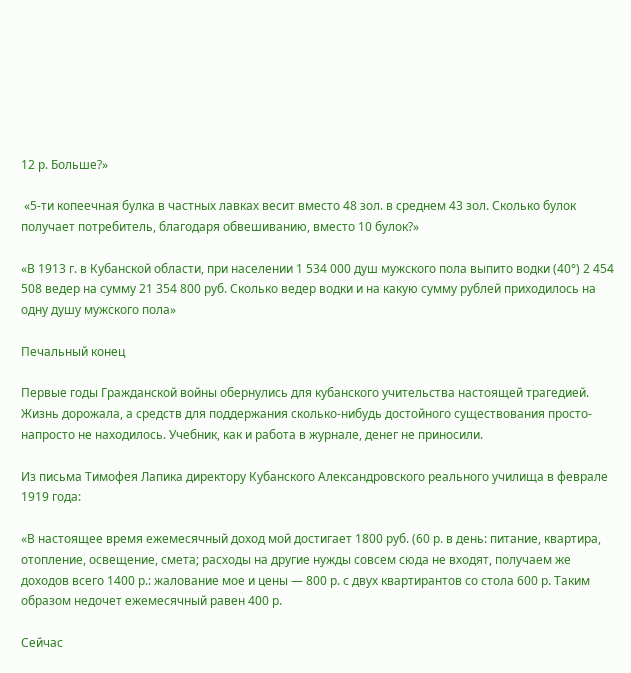12 р. Больше?»

 «5-ти копеечная булка в частных лавках весит вместо 48 зол. в среднем 43 зол. Сколько булок получает потребитель, благодаря обвешиванию, вместо 10 булок?»

«В 1913 г. в Кубанской области, при населении 1 534 000 душ мужского пола выпито водки (40°) 2 454 508 ведер на сумму 21 354 800 руб. Сколько ведер водки и на какую сумму рублей приходилось на одну душу мужского пола»

Печальный конец

Первые годы Гражданской войны обернулись для кубанского учительства настоящей трагедией. Жизнь дорожала, а средств для поддержания сколько-нибудь достойного существования просто-напросто не находилось. Учебник, как и работа в журнале, денег не приносили.

Из письма Тимофея Лапика директору Кубанского Александровского реального училища в феврале 1919 года:

«В настоящее время ежемесячный доход мой достигает 1800 руб. (60 р. в день: питание, квартира, отопление, освещение, смета; расходы на другие нужды совсем сюда не входят, получаем же доходов всего 1400 р.: жалование мое и цены — 800 р. с двух квартирантов со стола 600 р. Таким образом недочет ежемесячный равен 400 р.

Сейчас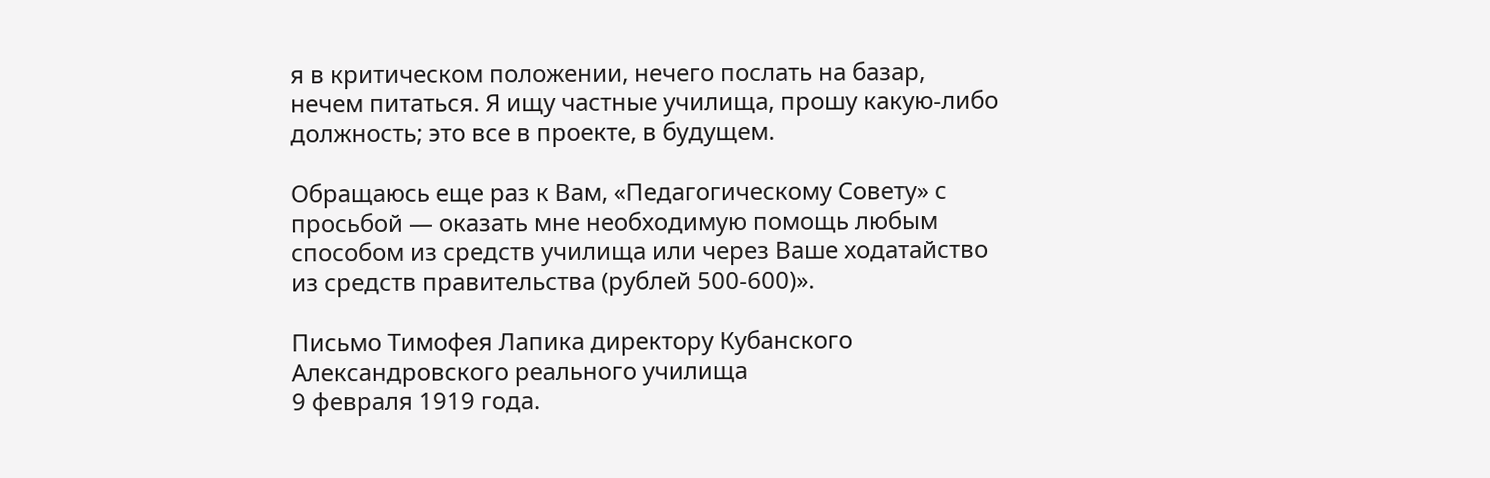я в критическом положении, нечего послать на базар, нечем питаться. Я ищу частные училища, прошу какую-либо должность; это все в проекте, в будущем.

Обращаюсь еще раз к Вам, «Педагогическому Совету» с просьбой — оказать мне необходимую помощь любым способом из средств училища или через Ваше ходатайство из средств правительства (рублей 500-600)».

Письмо Тимофея Лапика директору Кубанского Александровского реального училища
9 февраля 1919 года.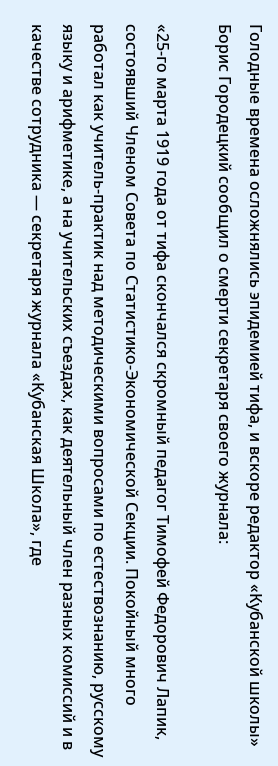Голодные времена осложнялись эпидемией тифа, и вскоре редактор «Кубанской школы» Борис Городецкий сообщил о смерти секретаря своего журнала:

«25-го марта 1919 года от тифа скончался скромный педагог Тимофей Федорович Лапик, состоявший Членом Совета по Статистико-Экономической Секции. Покойный много работал как учитель-практик над методическими вопросами по естествознанию, русскому языку и арифметике, а на учительских съездах, как деятельный член разных комиссий и в качестве сотрудника — секретаря журнала «Кубанская Школа», где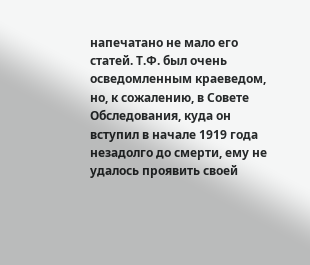напечатано не мало его статей. Т.Ф. был очень осведомленным краеведом, но, к сожалению, в Совете Обследования, куда он вступил в начале 1919 года незадолго до смерти, ему не удалось проявить своей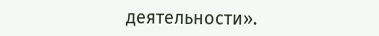деятельности».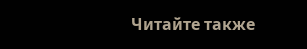Читайте также